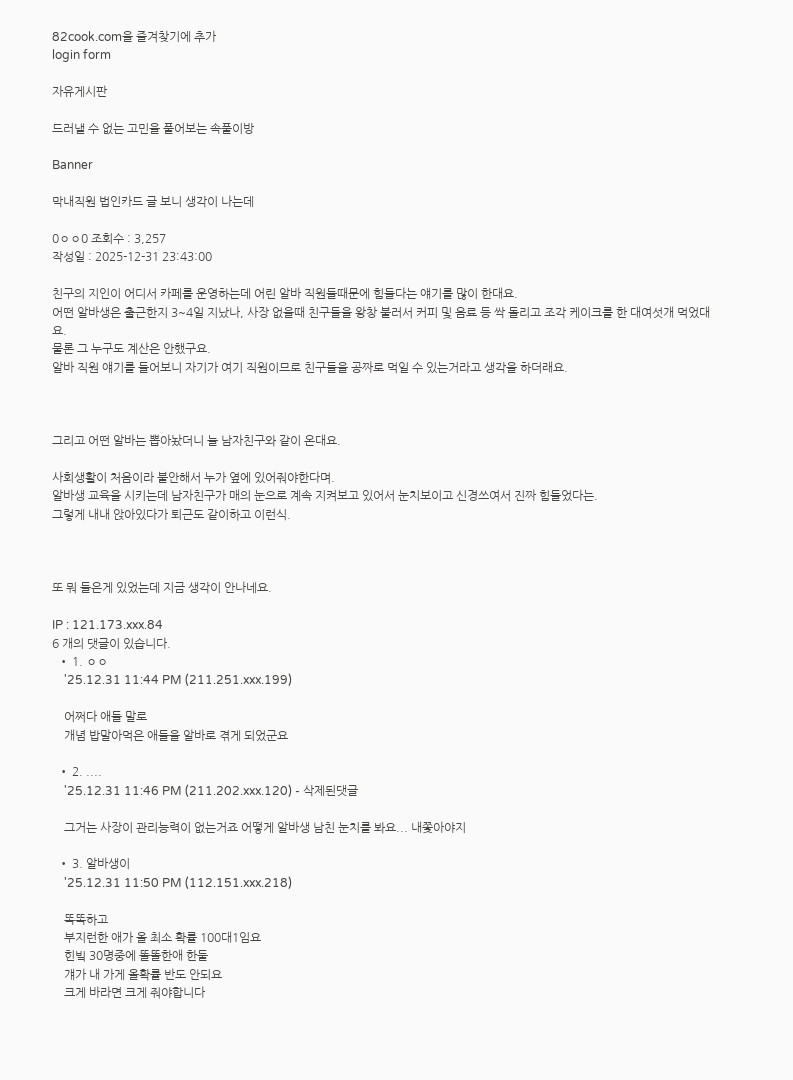82cook.com을 즐겨찾기에 추가
login form

자유게시판

드러낼 수 없는 고민을 풀어보는 속풀이방

Banner

막내직원 법인카드 글 보니 생각이 나는데

0ㅇㅇ0 조회수 : 3,257
작성일 : 2025-12-31 23:43:00

친구의 지인이 어디서 카페를 운영하는데 어린 알바 직원들때문에 힘들다는 얘기를 많이 한대요.
어떤 알바생은 출근한지 3~4일 지났나, 사장 없을때 친구들을 왕창 불러서 커피 및 음료 등 싹 돌리고 조각 케이크를 한 대여섯개 먹었대요.
물론 그 누구도 계산은 안했구요.
알바 직원 얘기를 들어보니 자기가 여기 직원이므로 친구들을 공짜로 먹일 수 있는거라고 생각을 하더래요.



그리고 어떤 알바는 뽑아놨더니 늘 남자친구와 같이 온대요.

사회생활이 처음이라 불안해서 누가 옆에 있어줘야한다며.
알바생 교육을 시키는데 남자친구가 매의 눈으로 계속 지켜보고 있어서 눈치보이고 신경쓰여서 진짜 힘들었다는.
그렇게 내내 앉아있다가 퇴근도 같이하고 이런식.



또 뭐 들은게 있었는데 지금 생각이 안나네요.

IP : 121.173.xxx.84
6 개의 댓글이 있습니다.
  • 1. ㅇㅇ
    '25.12.31 11:44 PM (211.251.xxx.199)

    어쩌다 애들 말로
    개념 밥말아먹은 애들을 알바로 겪게 되었군요

  • 2. ....
    '25.12.31 11:46 PM (211.202.xxx.120) - 삭제된댓글

    그거는 사장이 관리능력이 없는거죠 어떻게 알바생 남친 눈치를 봐요... 내쫓아야지

  • 3. 알바생이
    '25.12.31 11:50 PM (112.151.xxx.218)

    똑똑하고
    부지런한 애가 올 최소 확률 100대1임요
    힌빜 30명중에 똘똘한애 한둘
    걔가 내 가게 올확률 반도 안되요
    크게 바라면 크게 줘야합니다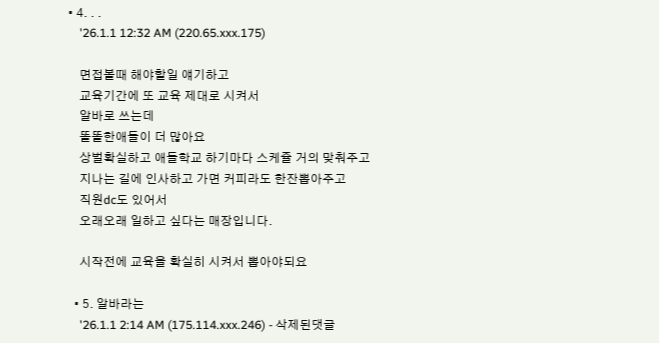• 4. . .
    '26.1.1 12:32 AM (220.65.xxx.175)

    면접볼때 해야할일 얘기하고
    교육기간에 또 교육 제대로 시켜서
    알바로 쓰는데
    똘똘한애들이 더 많아요
    상벌확실하고 애들학교 하기마다 스케쥴 거의 맞춰주고
    지나는 길에 인사하고 가면 커피라도 한잔뽑아주고
    직원dc도 있어서
    오래오래 일하고 싶다는 매장입니다.

    시작전에 교육을 확실히 시켜서 뽑아야되요

  • 5. 알바라는
    '26.1.1 2:14 AM (175.114.xxx.246) - 삭제된댓글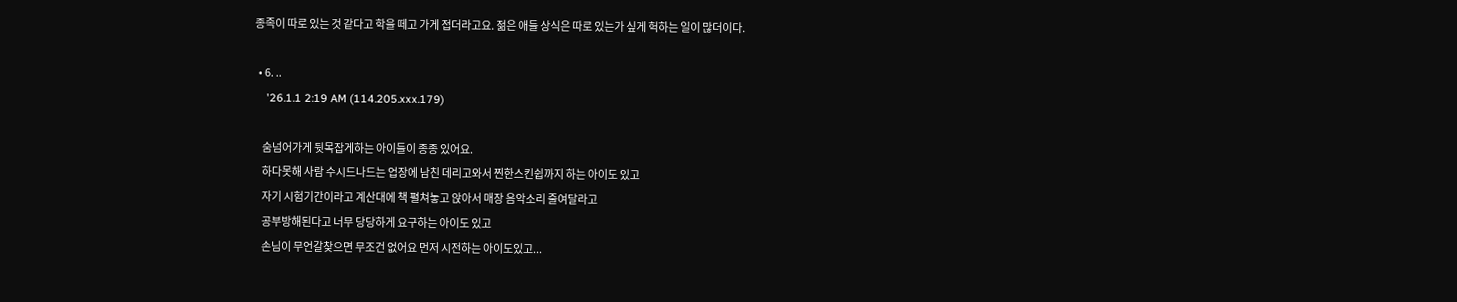종족이 따로 있는 것 같다고 학을 떼고 가게 접더라고요. 젊은 애들 상식은 따로 있는가 싶게 헉하는 일이 많더이다.

  • 6. ..
    '26.1.1 2:19 AM (114.205.xxx.179)

    숨넘어가게 뒷목잡게하는 아이들이 종종 있어요.
    하다못해 사람 수시드나드는 업장에 남친 데리고와서 찐한스킨쉽까지 하는 아이도 있고
    자기 시험기간이라고 계산대에 책 펼쳐놓고 앉아서 매장 음악소리 줄여달라고
    공부방해된다고 너무 당당하게 요구하는 아이도 있고
    손님이 무언갈찾으면 무조건 없어요 먼저 시전하는 아이도있고...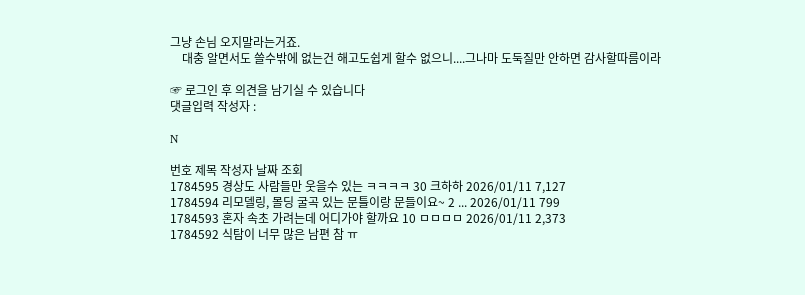그냥 손님 오지말라는거죠.
    대충 알면서도 쓸수밖에 없는건 해고도쉽게 할수 없으니....그나마 도둑질만 안하면 감사할따름이라

☞ 로그인 후 의견을 남기실 수 있습니다
댓글입력 작성자 :

N

번호 제목 작성자 날짜 조회
1784595 경상도 사람들만 웃을수 있는 ㅋㅋㅋㅋ 30 크하하 2026/01/11 7,127
1784594 리모델링, 몰딩 굴곡 있는 문틀이랑 문들이요~ 2 ... 2026/01/11 799
1784593 혼자 속초 가려는데 어디가야 할까요 10 ㅁㅁㅁㅁ 2026/01/11 2,373
1784592 식탐이 너무 많은 남편 참 ㅠ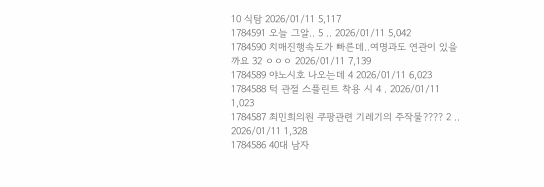10 식탐 2026/01/11 5,117
1784591 오늘 그알.. 5 .. 2026/01/11 5,042
1784590 치매진행속도가 빠른데..여명과도 연관이 있을까요 32 ㅇㅇㅇ 2026/01/11 7,139
1784589 야노시호 나오는데 4 2026/01/11 6,023
1784588 턱 관절 스플린트 착용 시 4 . 2026/01/11 1,023
1784587 최민희의원 쿠팡관련 기레기의 주작물???? 2 .. 2026/01/11 1,328
1784586 40대 남자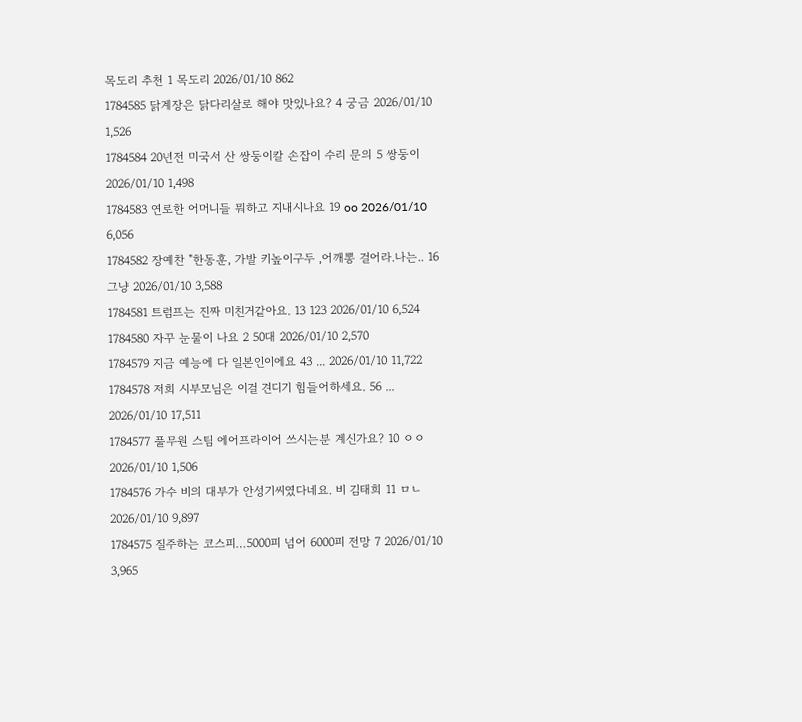목도리 추천 1 목도리 2026/01/10 862
1784585 닭계장은 닭다리살로 해야 맛있나요? 4 궁금 2026/01/10 1,526
1784584 20년전 미국서 산 쌍둥이칼 손잡이 수리 문의 5 쌍둥이 2026/01/10 1,498
1784583 연로한 어머니들 뭐하고 지내시나요 19 oo 2026/01/10 6,056
1784582 장예찬 "한동훈, 가발 키높이구두 ,어깨뽕 걸어라.나는.. 16 그냥 2026/01/10 3,588
1784581 트럼프는 진짜 미친거같아요. 13 123 2026/01/10 6,524
1784580 자꾸 눈물이 나요 2 50대 2026/01/10 2,570
1784579 지금 예능에 다 일본인이에요 43 ... 2026/01/10 11,722
1784578 저희 시부모님은 이걸 견디기 힘들어하세요. 56 ... 2026/01/10 17,511
1784577 풀무원 스팀 에어프라이어 쓰시는분 계신가요? 10 ㅇㅇ 2026/01/10 1,506
1784576 가수 비의 대부가 안성기씨였다네요. 비 김태희 11 ㅁㄴ 2026/01/10 9,897
1784575 질주하는 코스피…5000피 넘어 6000피 전망 7 2026/01/10 3,965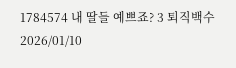1784574 내 딸들 예쁘죠? 3 퇴직백수 2026/01/10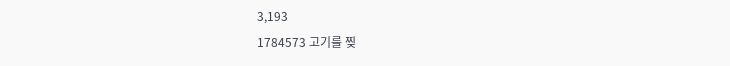3,193
1784573 고기를 찢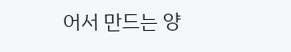어서 만드는 양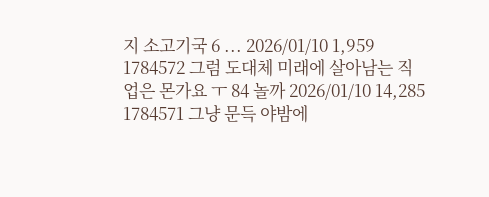지 소고기국 6 ... 2026/01/10 1,959
1784572 그럼 도대체 미래에 살아남는 직업은 몬가요 ㅜ 84 놀까 2026/01/10 14,285
1784571 그냥 문득 야밤에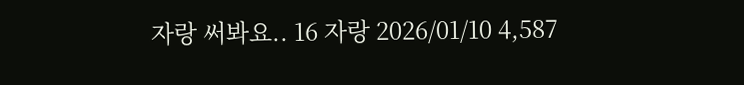자랑 써봐요.. 16 자랑 2026/01/10 4,587